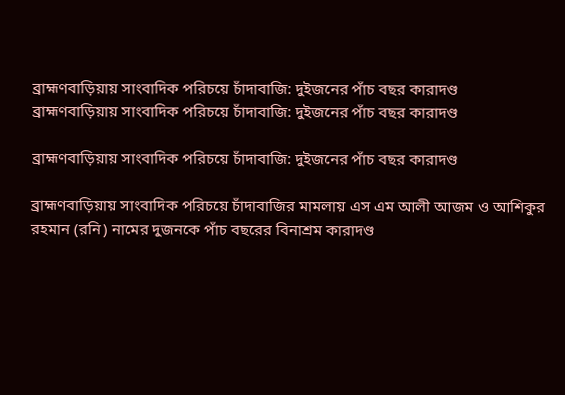ব্রাহ্মণবাড়িয়ায় সাংবাদিক পরিচয়ে চাঁদাবাজি: দুইজনের পাঁচ বছর কারাদণ্ড
ব্রাহ্মণবাড়িয়ায় সাংবাদিক পরিচয়ে চাঁদাবাজি: দুইজনের পাঁচ বছর কারাদণ্ড

ব্রাহ্মণবাড়িয়ায় সাংবাদিক পরিচয়ে চাঁদাবাজি: দুইজনের পাঁচ বছর কারাদণ্ড

ব্রাহ্মণবাড়িয়ায় সাংবাদিক পরিচয়ে চাঁদাবাজির মামলায় এস এম আলী আজম ও আশিকুর রহমান (রনি) নামের দুজনকে পাঁচ বছরের বিনাশ্রম কারাদণ্ড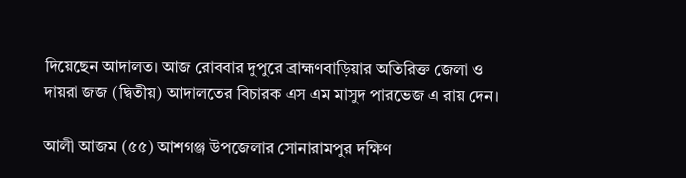দিয়েছেন আদালত। আজ রোববার দুপুরে ব্রাহ্মণবাড়িয়ার অতিরিক্ত জেলা ও দায়রা জজ (দ্বিতীয়) আদালতের বিচারক এস এম মাসুদ পারভেজ এ রায় দেন।

আলী আজম (৫৫) আশগঞ্জ উপজেলার সোনারামপুর দক্ষিণ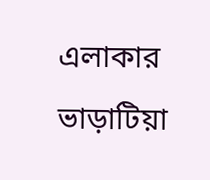এলাকার ভাড়াটিয়া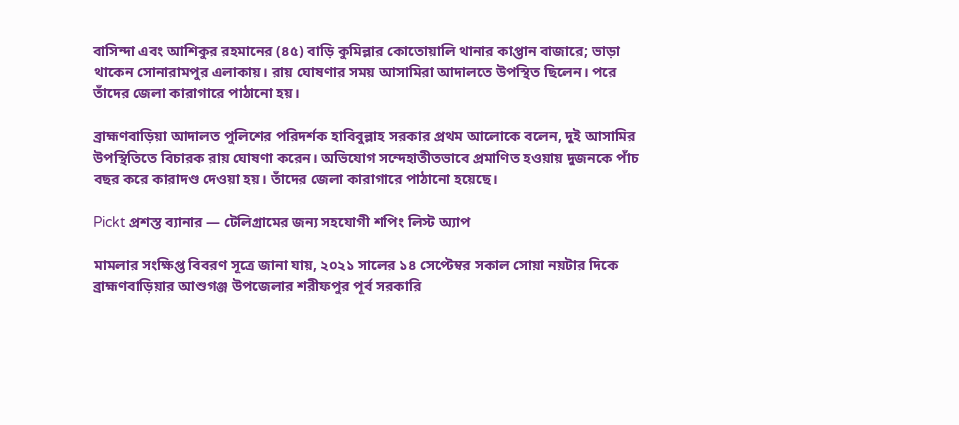বাসিন্দা এবং আশিকুর রহমানের (৪৫) বাড়ি কুমিল্লার কোতোয়ালি থানার কাপ্তান বাজারে; ভাড়া থাকেন সোনারামপুর এলাকায়। রায় ঘোষণার সময় আসামিরা আদালতে উপস্থিত ছিলেন। পরে তাঁদের জেলা কারাগারে পাঠানো হয়।

ব্রাহ্মণবাড়িয়া আদালত পুলিশের পরিদর্শক হাবিবুল্লাহ সরকার প্রথম আলোকে বলেন, দুই আসামির উপস্থিতিতে বিচারক রায় ঘোষণা করেন। অভিযোগ সন্দেহাতীতভাবে প্রমাণিত হওয়ায় দুজনকে পাঁচ বছর করে কারাদণ্ড দেওয়া হয়। তাঁদের জেলা কারাগারে পাঠানো হয়েছে।

Pickt প্রশস্ত ব্যানার — টেলিগ্রামের জন্য সহযোগী শপিং লিস্ট অ্যাপ

মামলার সংক্ষিপ্ত বিবরণ সূত্রে জানা যায়, ২০২১ সালের ১৪ সেপ্টেম্বর সকাল সোয়া নয়টার দিকে ব্রাহ্মণবাড়িয়ার আশুগঞ্জ উপজেলার শরীফপুর পূর্ব সরকারি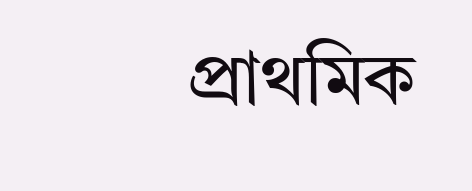প্রাথমিক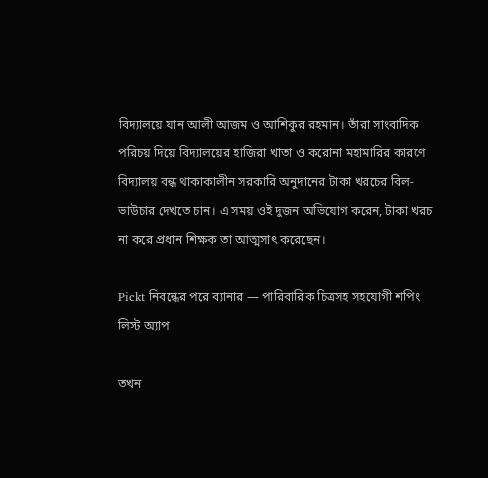বিদ্যালয়ে যান আলী আজম ও আশিকুর রহমান। তাঁরা সাংবাদিক পরিচয় দিয়ে বিদ্যালয়ের হাজিরা খাতা ও করোনা মহামারির কারণে বিদ্যালয় বন্ধ থাকাকালীন সরকারি অনুদানের টাকা খরচের বিল-ভাউচার দেখতে চান। এ সময় ওই দুজন অভিযোগ করেন, টাকা খরচ না করে প্রধান শিক্ষক তা আত্মসাৎ করেছেন।

Pickt নিবন্ধের পরে ব্যানার — পারিবারিক চিত্রসহ সহযোগী শপিং লিস্ট অ্যাপ

তখন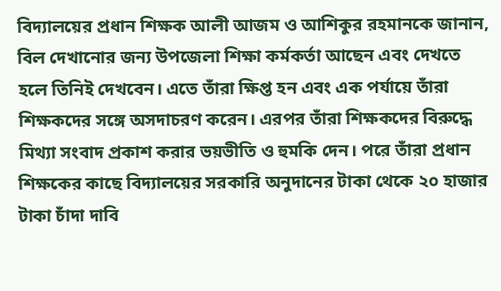বিদ্যালয়ের প্রধান শিক্ষক আলী আজম ও আশিকুর রহমানকে জানান, বিল দেখানোর জন্য উপজেলা শিক্ষা কর্মকর্তা আছেন এবং দেখতে হলে তিনিই দেখবেন। এতে তাঁরা ক্ষিপ্ত হন এবং এক পর্যায়ে তাঁরা শিক্ষকদের সঙ্গে অসদাচরণ করেন। এরপর তাঁরা শিক্ষকদের বিরুদ্ধে মিথ্যা সংবাদ প্রকাশ করার ভয়ভীতি ও হুমকি দেন। পরে তাঁরা প্রধান শিক্ষকের কাছে বিদ্যালয়ের সরকারি অনুদানের টাকা থেকে ২০ হাজার টাকা চাঁদা দাবি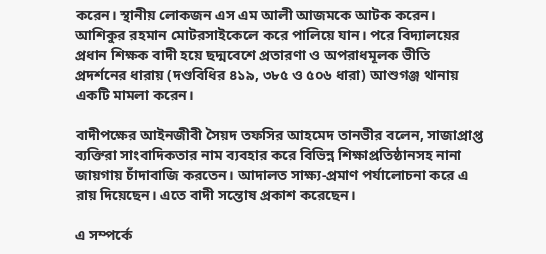করেন। স্থানীয় লোকজন এস এম আলী আজমকে আটক করেন। আশিকুর রহমান মোটরসাইকেলে করে পালিয়ে যান। পরে বিদ্যালয়ের প্রধান শিক্ষক বাদী হয়ে ছদ্মবেশে প্রতারণা ও অপরাধমূলক ভীতি প্রদর্শনের ধারায় (দণ্ডবিধির ৪১৯, ৩৮৫ ও ৫০৬ ধারা) আশুগঞ্জ থানায় একটি মামলা করেন।

বাদীপক্ষের আইনজীবী সৈয়দ তফসির আহমেদ তানভীর বলেন, সাজাপ্রাপ্ত ব্যক্তিরা সাংবাদিকতার নাম ব্যবহার করে বিভিন্ন শিক্ষাপ্রতিষ্ঠানসহ নানা জায়গায় চাঁদাবাজি করতেন। আদালত সাক্ষ্য-প্রমাণ পর্যালোচনা করে এ রায় দিয়েছেন। এতে বাদী সন্তোষ প্রকাশ করেছেন।

এ সম্পর্কে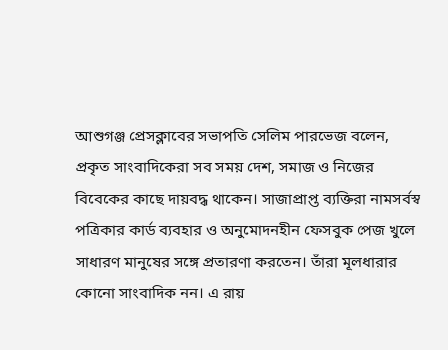আশুগঞ্জ প্রেসক্লাবের সভাপতি সেলিম পারভেজ বলেন, প্রকৃত সাংবাদিকেরা সব সময় দেশ, সমাজ ও নিজের বিবেকের কাছে দায়বদ্ধ থাকেন। সাজাপ্রাপ্ত ব্যক্তিরা নামসর্বস্ব পত্রিকার কার্ড ব্যবহার ও অনুমোদনহীন ফেসবুক পেজ খুলে সাধারণ মানুষের সঙ্গে প্রতারণা করতেন। তাঁরা মূলধারার কোনো সাংবাদিক নন। এ রায়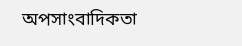অপসাংবাদিকতা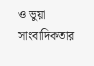ও ভুয়া সাংবাদিকতার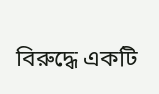বিরুদ্ধে একটি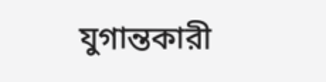যুগান্তকারী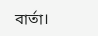বার্তা।